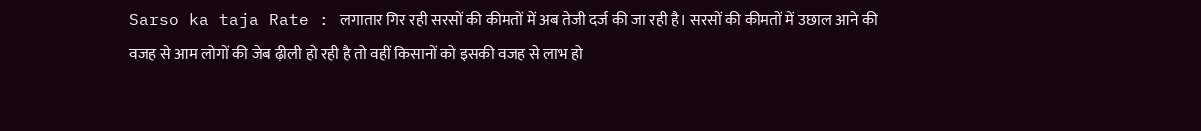Sarso ka taja Rate : लगातार गिर रही सरसों की कीमतों में अब तेजी दर्ज की जा रही है। सरसों की कीमतों में उछाल आने की वजह से आम लोगों की जेब ढ़ीली हो रही है तो वहीं किसानों को इसकी वजह से लाभ हो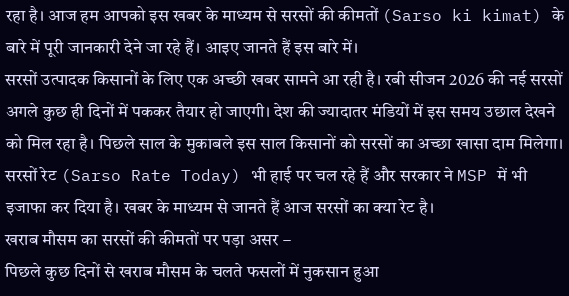रहा है। आज हम आपको इस खबर के माध्यम से सरसों की कीमतों (Sarso ki kimat) के बारे में पूरी जानकारी देने जा रहे हैं। आइए जानते हैं इस बारे में।
सरसों उत्पादक किसानों के लिए एक अच्छी खबर सामने आ रही है। रबी सीजन 2026 की नई सरसों अगले कुछ ही दिनों में पककर तैयार हो जाएगी। देश की ज्यादातर मंडियों में इस समय उछाल देखने को मिल रहा है। पिछले साल के मुकाबले इस साल किसानों को सरसों का अच्छा खासा दाम मिलेगा। सरसों रेट (Sarso Rate Today) भी हाई पर चल रहे हैं और सरकार ने MSP में भी इजाफा कर दिया है। खबर के माध्यम से जानते हैं आज सरसों का क्या रेट है।
खराब मौसम का सरसों की कीमतों पर पड़ा असर –
पिछले कुछ दिनों से खराब मौसम के चलते फसलों में नुकसान हुआ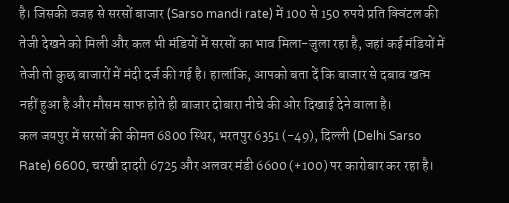है। जिसकी वजह से सरसों बाजार (Sarso mandi rate) में 100 से 150 रुपये प्रति क्विंटल की तेजी देखने को मिली और कल भी मंडियों में सरसों का भाव मिला-जुला रहा है, जहां कई मंडियों में तेजी तो कुछ बाजारों में मंदी दर्ज की गई है। हालांकि, आपको बता दें कि बाजार से दबाव खत्म नहीं हुआ है और मौसम साफ होते ही बाजार दोबारा नीचे की ओर दिखाई देने वाला है।
कल जयपुर में सरसों की कीमत 6800 स्थिर, भरतपुर 6351 (-49), दिल्ली (Delhi Sarso Rate) 6600, चरखी दादरी 6725 और अलवर मंडी 6600 (+100) पर कारोबार कर रहा है।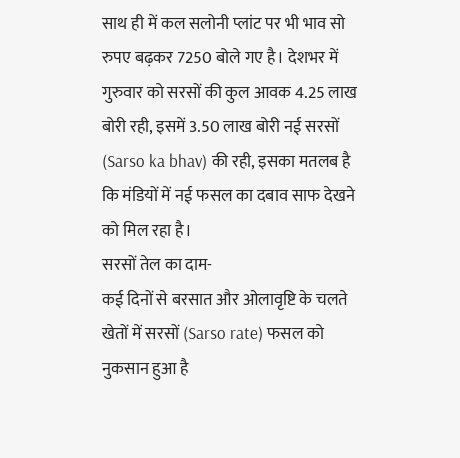साथ ही में कल सलोनी प्लांट पर भी भाव सो रुपए बढ़कर 7250 बोले गए है। देशभर में गुरुवार को सरसों की कुल आवक 4.25 लाख बोरी रही, इसमें 3.50 लाख बोरी नई सरसों (Sarso ka bhav) की रही, इसका मतलब है कि मंडियों में नई फसल का दबाव साफ देखने को मिल रहा है।
सरसों तेल का दाम-
कई दिनों से बरसात और ओलावृष्टि के चलते खेतों में सरसों (Sarso rate) फसल को नुकसान हुआ है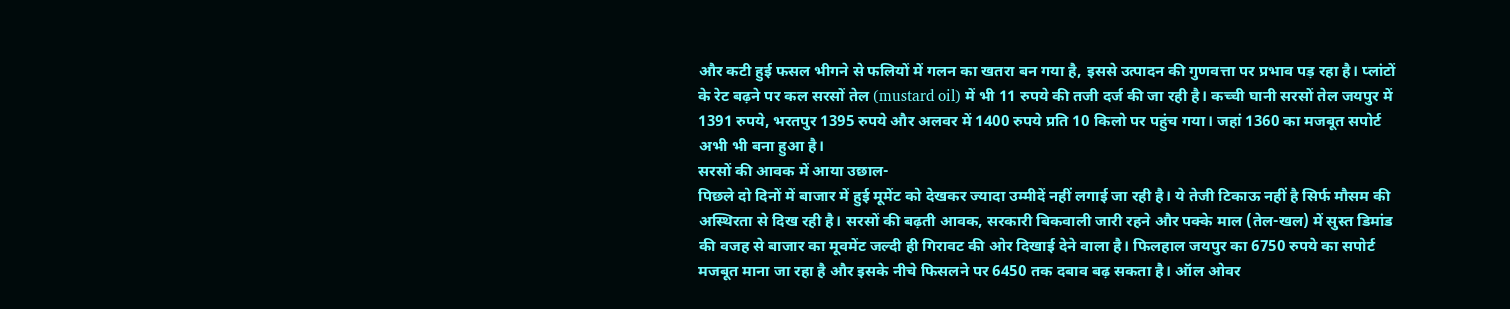और कटी हुई फसल भीगने से फलियों में गलन का खतरा बन गया है, इससे उत्पादन की गुणवत्ता पर प्रभाव पड़ रहा है। प्लांटों के रेट बढ़ने पर कल सरसों तेल (mustard oil) में भी 11 रुपये की तजी दर्ज की जा रही है। कच्ची घानी सरसों तेल जयपुर में 1391 रुपये, भरतपुर 1395 रुपये और अलवर में 1400 रुपये प्रति 10 किलो पर पहुंच गया। जहां 1360 का मजबूत सपोर्ट अभी भी बना हुआ है।
सरसों की आवक में आया उछाल-
पिछले दो दिनों में बाजार में हुई मूमेंट को देखकर ज्यादा उम्मीदें नहीं लगाई जा रही है। ये तेजी टिकाऊ नहीं है सिर्फ मौसम की अस्थिरता से दिख रही है। सरसों की बढ़ती आवक, सरकारी बिकवाली जारी रहने और पक्के माल (तेल-खल) में सुस्त डिमांड की वजह से बाजार का मूवमेंट जल्दी ही गिरावट की ओर दिखाई देने वाला है। फिलहाल जयपुर का 6750 रुपये का सपोर्ट मजबूत माना जा रहा है और इसके नीचे फिसलने पर 6450 तक दबाव बढ़ सकता है। ऑल ओवर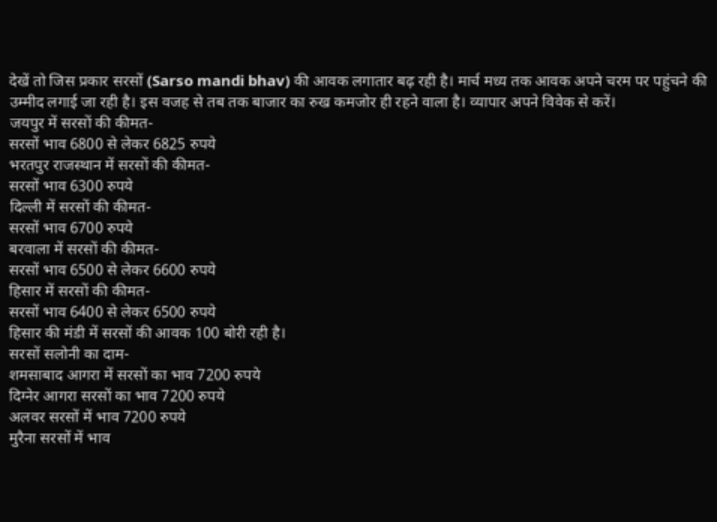देखें तो जिस प्रकार सरसों (Sarso mandi bhav) की आवक लगातार बढ़ रही है। मार्च मध्य तक आवक अपने चरम पर पहुंचने की उम्मीद लगाई जा रही है। इस वजह से तब तक बाजार का रुख कमजोर ही रहने वाला है। व्यापार अपने विवेक से करें।
जयपुर में सरसों की कीमत-
सरसों भाव 6800 से लेकर 6825 रुपये
भरतपुर राजस्थान में सरसों की कीमत-
सरसों भाव 6300 रुपये
दिल्ली में सरसों की कीमत-
सरसों भाव 6700 रुपये
बरवाला में सरसों की कीमत-
सरसों भाव 6500 से लेकर 6600 रुपये
हिसार में सरसों की कीमत-
सरसों भाव 6400 से लेकर 6500 रुपये
हिसार की मंडी में सरसों की आवक 100 बोरी रही है।
सरसों सलोनी का दाम-
शमसाबाद आगरा में सरसों का भाव 7200 रुपये
दिग्नेर आगरा सरसों का भाव 7200 रुपये
अलवर सरसों में भाव 7200 रुपये
मुरैना सरसों में भाव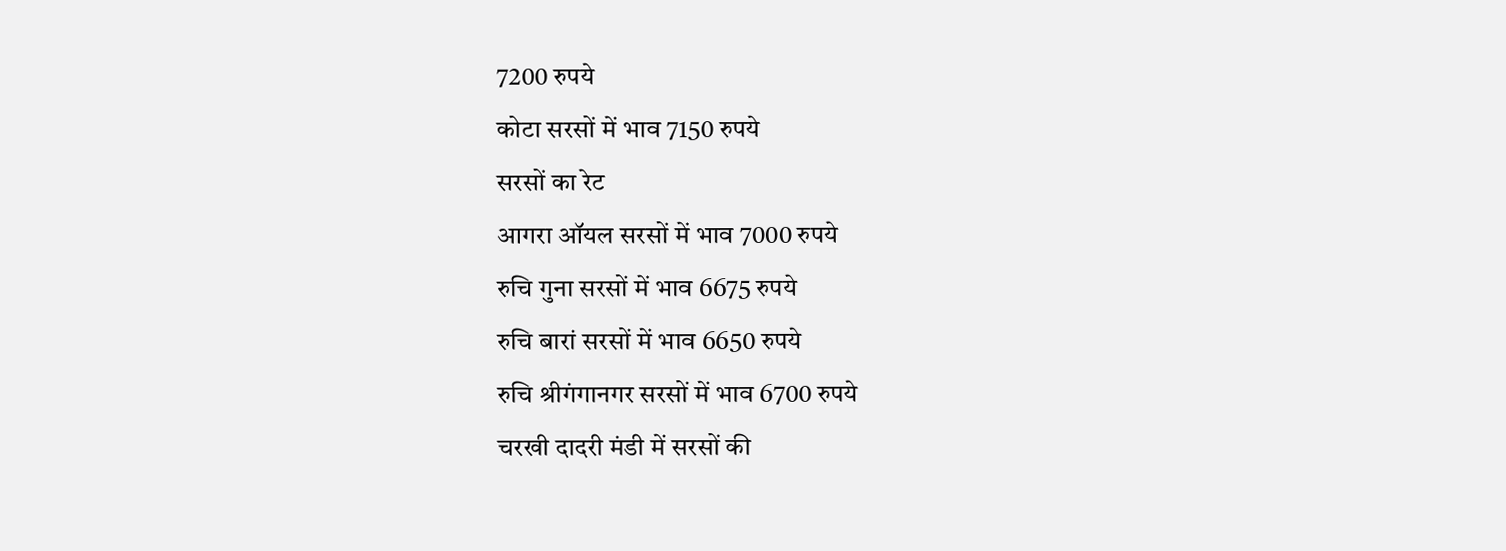7200 रुपये
कोटा सरसों में भाव 7150 रुपये
सरसों का रेट
आगरा ऑयल सरसों में भाव 7000 रुपये
रुचि गुना सरसों में भाव 6675 रुपये
रुचि बारां सरसों में भाव 6650 रुपये
रुचि श्रीगंगानगर सरसों में भाव 6700 रुपये
चरखी दादरी मंडी में सरसों की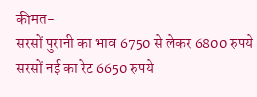कीमत-
सरसों पुरानी का भाव 6750 से लेकर 6800 रुपये
सरसों नई का रेट 6650 रुपये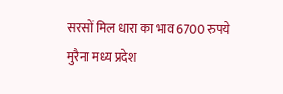सरसों मिल धारा का भाव 6700 रुपये
मुरैना मध्य प्रदेश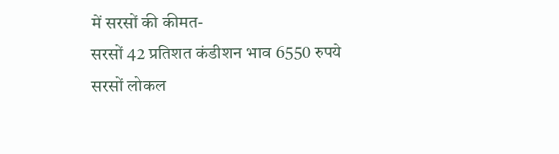में सरसों की कीमत-
सरसों 42 प्रतिशत कंडीशन भाव 6550 रुपये
सरसों लोकल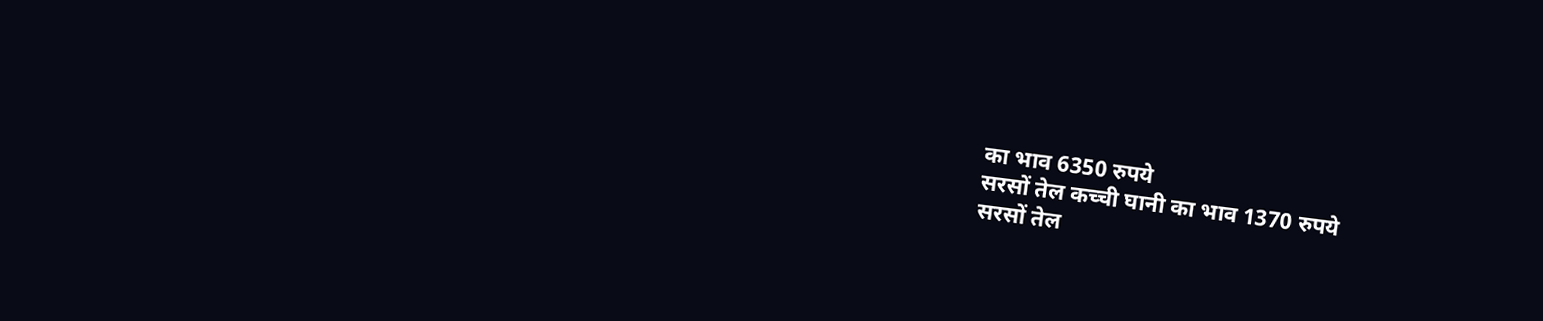का भाव 6350 रुपये
सरसों तेल कच्ची घानी का भाव 1370 रुपये
सरसों तेल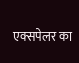एक्सपेलर का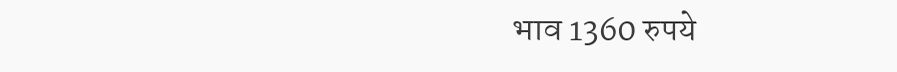भाव 1360 रुपये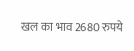खल का भाव 2680 रुपये